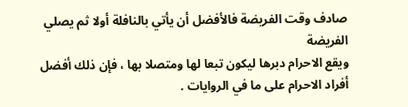صادف وقت الفريضة فالأفضل أن يأتي بالنافلة أولا ثم يصلي الفريضة
ويقع الاحرام دبرها ليكون تبعا لها ومتصلا بها ، فإن ذلك أفضل
أفراد الاحرام على ما في الروايات .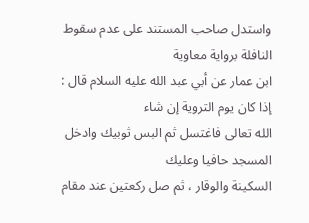واستدل صاحب المستند على عدم سقوط النافلة برواية معاوية
ابن عمار عن أبي عبد الله عليه السلام قال : إذا كان يوم التروية إن شاء
الله تعالى فاغتسل ثم البس ثوبيك وادخل المسجد حافيا وعليك
السكينة والوقار ، ثم صل ركعتين عند مقام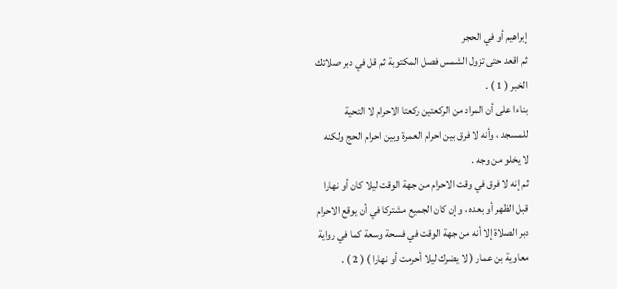إبراهيم أو في الحجر
ثم اقعد حتى تزول الشمس فصل المكتوبة ثم قل في دبر صلاتك
الخبر ( 1 ) .
بناءا على أن المراد من الركعتين ركعتا الاحرام لا التحية
للمسجد ، وأنه لا فرق بين احرام العمرة وبين احرام الحج ولكنه
لا يخلو من وجه .
ثم إنه لا فرق في وقت الاحرام من جهة الوقت ليلا كان أو نهارا
قبل الظهر أو بعده ، وإن كان الجميع مشتركا في أن يوقع الاحرام
دبر الصلاة إلا أنه من جهة الوقت في فسحة وسعة كما في رواية
معاوية بن عمار ( لا يضرك ليلا أحرمت أو نهارا ) ( 2 ) .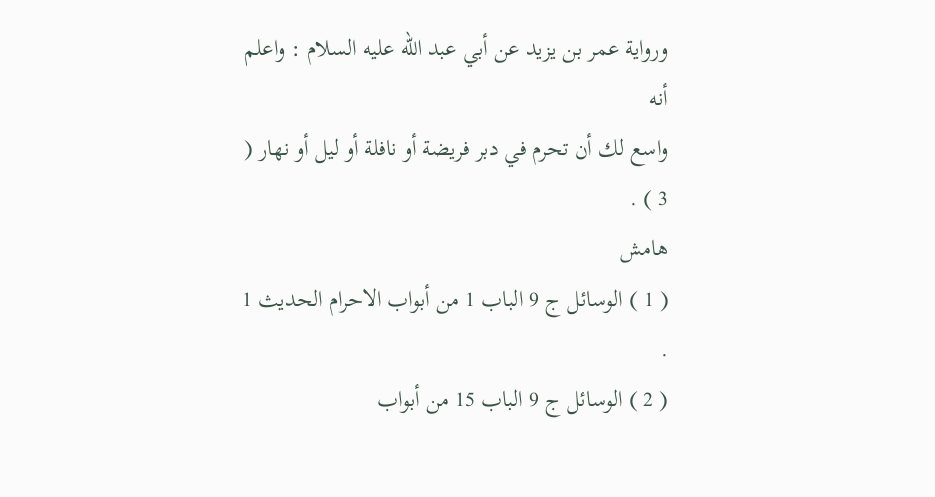ورواية عمر بن يزيد عن أبي عبد الله عليه السلام : واعلم أنه
واسع لك أن تحرم في دبر فريضة أو نافلة أو ليل أو نهار ( 3 ) .
هامش
( 1 ) الوسائل ج 9 الباب 1 من أبواب الاحرام الحديث 1 .
( 2 ) الوسائل ج 9 الباب 15 من أبواب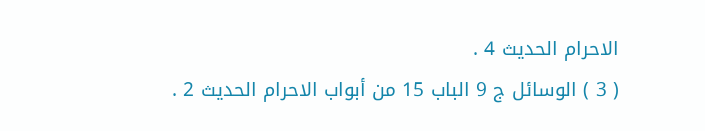الاحرام الحديث 4 .
( 3 ) الوسائل ج 9 الباب 15 من أبواب الاحرام الحديث 2 .